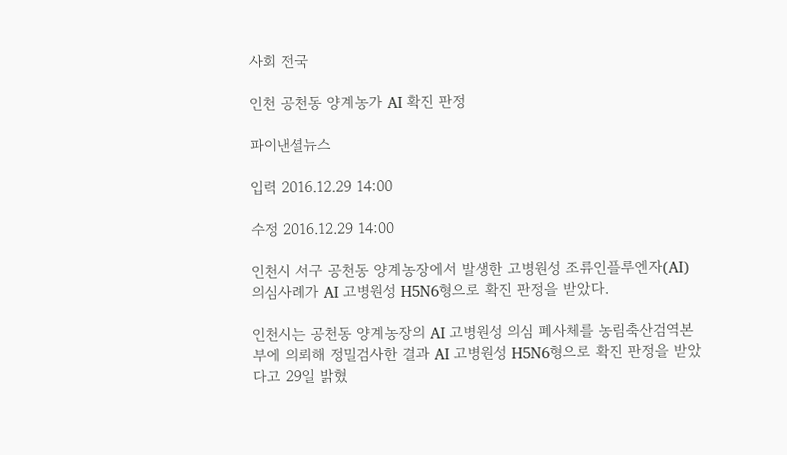사회 전국

인천 공천동 양계농가 AI 확진 판정

파이낸셜뉴스

입력 2016.12.29 14:00

수정 2016.12.29 14:00

인천시 서구 공천동 양계농장에서 발생한 고병원성 조류인플루엔자(AI) 의심사례가 AI 고병원성 H5N6형으로 확진 판정을 받았다.

인천시는 공천동 양계농장의 AI 고병원성 의심 폐사체를 농림축산검역본부에 의뢰해 정밀검사한 결과 AI 고병원성 H5N6형으로 확진 판정을 받았다고 29일 밝혔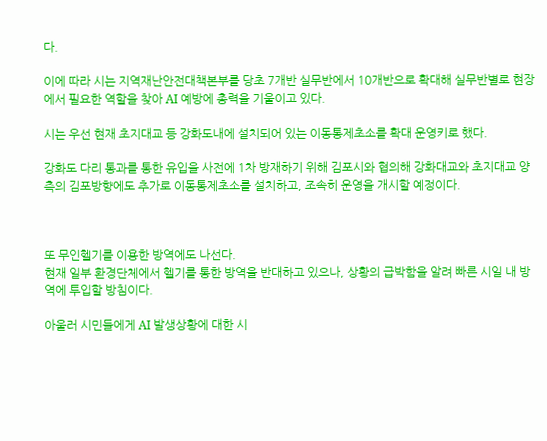다.

이에 따라 시는 지역재난안전대책본부를 당초 7개반 실무반에서 10개반으로 확대해 실무반별로 현장에서 필요한 역할을 찾아 AI 예방에 총력을 기울이고 있다.

시는 우선 현재 초지대교 등 강화도내에 설치되어 있는 이동통제초소를 확대 운영키로 했다.

강화도 다리 통과를 통한 유입을 사전에 1차 방재하기 위해 김포시와 협의해 강화대교와 초지대교 양측의 김포방향에도 추가로 이동통제초소를 설치하고, 조속히 운영을 개시할 예정이다.



또 무인헬기를 이용한 방역에도 나선다.
현재 일부 환경단체에서 헬기를 통한 방역을 반대하고 있으나, 상황의 급박함을 알려 빠른 시일 내 방역에 투입할 방침이다.

아울러 시민들에게 AI 발생상황에 대한 시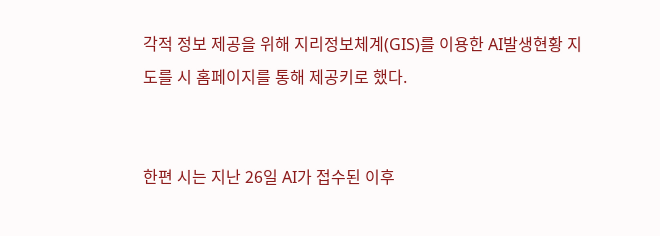각적 정보 제공을 위해 지리정보체계(GIS)를 이용한 AI발생현황 지도를 시 홈페이지를 통해 제공키로 했다.


한편 시는 지난 26일 AI가 접수된 이후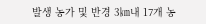발생 농가 및 반경 3㎞내 17개 농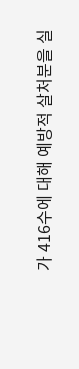가 416수에 대해 예방적 살처분을 실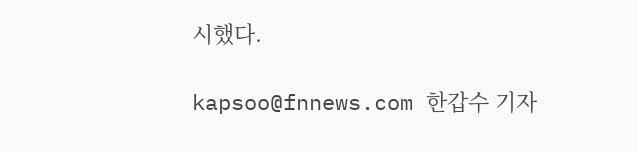시했다.

kapsoo@fnnews.com 한갑수 기자